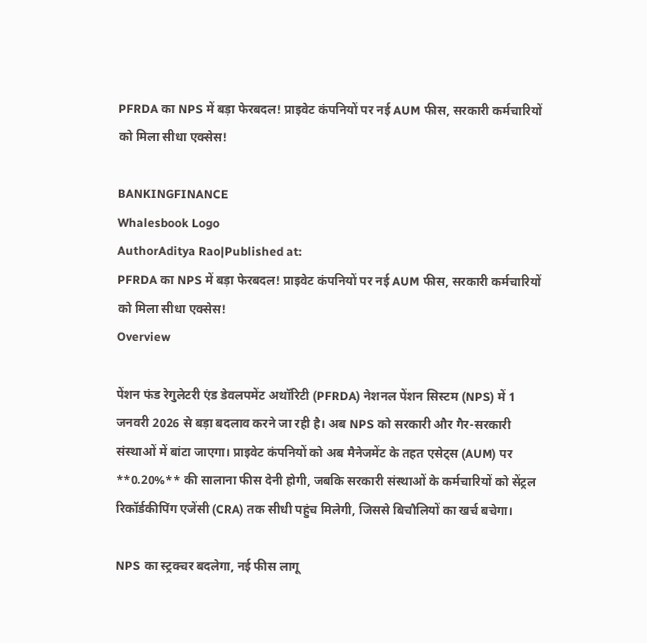PFRDA का NPS में बड़ा फेरबदल! प्राइवेट कंपनियों पर नई AUM फीस, सरकारी कर्मचारियों को मिला सीधा एक्सेस!

BANKINGFINANCE
Whalesbook Logo
AuthorAditya Rao|Published at:
PFRDA का NPS में बड़ा फेरबदल! प्राइवेट कंपनियों पर नई AUM फीस, सरकारी कर्मचारियों को मिला सीधा एक्सेस!
Overview

पेंशन फंड रेगुलेटरी एंड डेवलपमेंट अथॉरिटी (PFRDA) नेशनल पेंशन सिस्टम (NPS) में 1 जनवरी 2026 से बड़ा बदलाव करने जा रही है। अब NPS को सरकारी और गैर-सरकारी संस्थाओं में बांटा जाएगा। प्राइवेट कंपनियों को अब मैनेजमेंट के तहत एसेट्स (AUM) पर **0.20%** की सालाना फीस देनी होगी, जबकि सरकारी संस्थाओं के कर्मचारियों को सेंट्रल रिकॉर्डकीपिंग एजेंसी (CRA) तक सीधी पहुंच मिलेगी, जिससे बिचौलियों का खर्च बचेगा।

NPS का स्ट्रक्चर बदलेगा, नई फीस लागू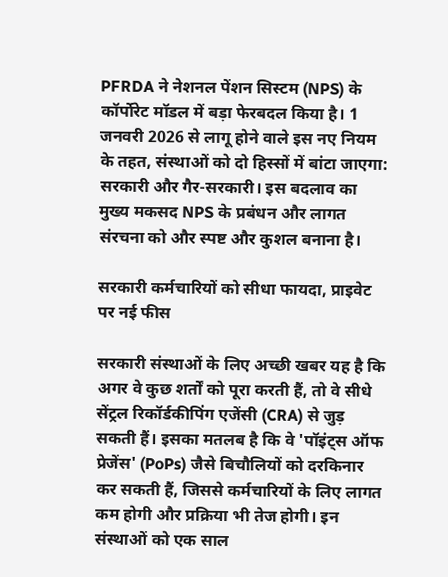PFRDA ने नेशनल पेंशन सिस्टम (NPS) के कॉर्पोरेट मॉडल में बड़ा फेरबदल किया है। 1 जनवरी 2026 से लागू होने वाले इस नए नियम के तहत, संस्थाओं को दो हिस्सों में बांटा जाएगा: सरकारी और गैर-सरकारी। इस बदलाव का मुख्य मकसद NPS के प्रबंधन और लागत संरचना को और स्पष्ट और कुशल बनाना है।

सरकारी कर्मचारियों को सीधा फायदा, प्राइवेट पर नई फीस

सरकारी संस्थाओं के लिए अच्छी खबर यह है कि अगर वे कुछ शर्तों को पूरा करती हैं, तो वे सीधे सेंट्रल रिकॉर्डकीपिंग एजेंसी (CRA) से जुड़ सकती हैं। इसका मतलब है कि वे 'पॉइंट्स ऑफ प्रेजेंस' (PoPs) जैसे बिचौलियों को दरकिनार कर सकती हैं, जिससे कर्मचारियों के लिए लागत कम होगी और प्रक्रिया भी तेज होगी। इन संस्थाओं को एक साल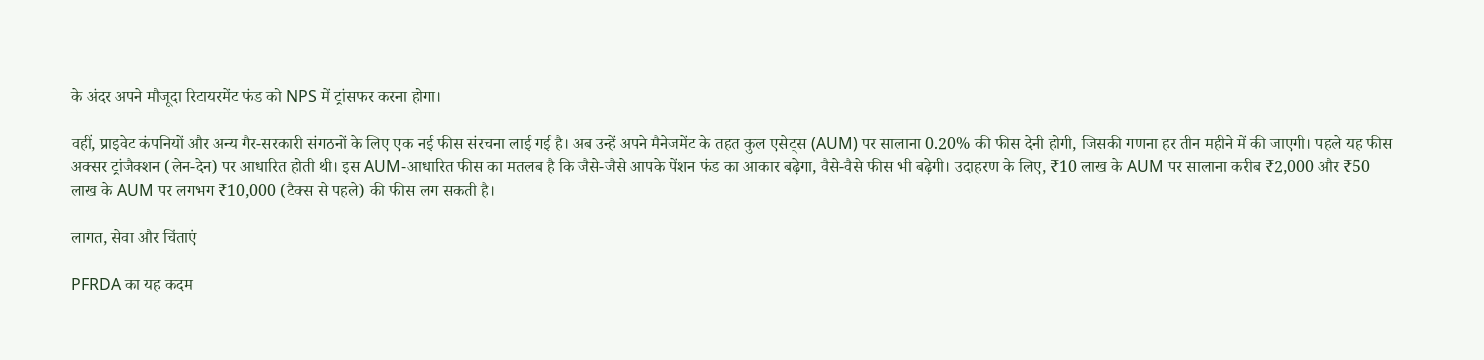के अंदर अपने मौजूदा रिटायरमेंट फंड को NPS में ट्रांसफर करना होगा।

वहीं, प्राइवेट कंपनियों और अन्य गैर-सरकारी संगठनों के लिए एक नई फीस संरचना लाई गई है। अब उन्हें अपने मैनेजमेंट के तहत कुल एसेट्स (AUM) पर सालाना 0.20% की फीस देनी होगी, जिसकी गणना हर तीन महीने में की जाएगी। पहले यह फीस अक्सर ट्रांजैक्शन (लेन-देन) पर आधारित होती थी। इस AUM-आधारित फीस का मतलब है कि जैसे-जैसे आपके पेंशन फंड का आकार बढ़ेगा, वैसे-वैसे फीस भी बढ़ेगी। उदाहरण के लिए, ₹10 लाख के AUM पर सालाना करीब ₹2,000 और ₹50 लाख के AUM पर लगभग ₹10,000 (टैक्स से पहले) की फीस लग सकती है।

लागत, सेवा और चिंताएं

PFRDA का यह कदम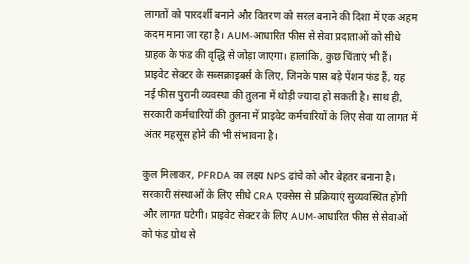लागतों को पारदर्शी बनाने और वितरण को सरल बनाने की दिशा में एक अहम कदम माना जा रहा है। AUM-आधारित फीस से सेवा प्रदाताओं को सीधे ग्राहक के फंड की वृद्धि से जोड़ा जाएगा। हालांकि, कुछ चिंताएं भी हैं। प्राइवेट सेक्टर के सब्सक्राइबर्स के लिए, जिनके पास बड़े पेंशन फंड हैं, यह नई फीस पुरानी व्यवस्था की तुलना में थोड़ी ज्यादा हो सकती है। साथ ही, सरकारी कर्मचारियों की तुलना में प्राइवेट कर्मचारियों के लिए सेवा या लागत में अंतर महसूस होने की भी संभावना है।

कुल मिलाकर, PFRDA का लक्ष्य NPS ढांचे को और बेहतर बनाना है। सरकारी संस्थाओं के लिए सीधे CRA एक्सेस से प्रक्रियाएं सुव्यवस्थित होंगी और लागत घटेगी। प्राइवेट सेक्टर के लिए AUM-आधारित फीस से सेवाओं को फंड ग्रोथ से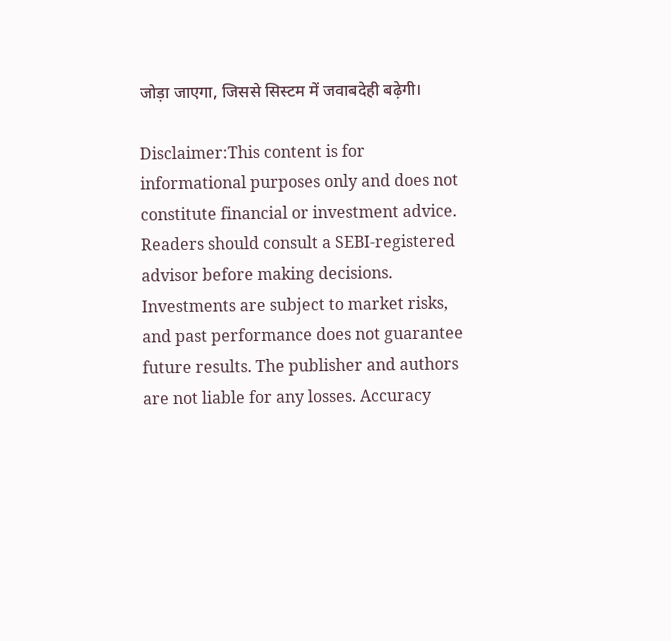जोड़ा जाएगा, जिससे सिस्टम में जवाबदेही बढ़ेगी।

Disclaimer:This content is for informational purposes only and does not constitute financial or investment advice. Readers should consult a SEBI-registered advisor before making decisions. Investments are subject to market risks, and past performance does not guarantee future results. The publisher and authors are not liable for any losses. Accuracy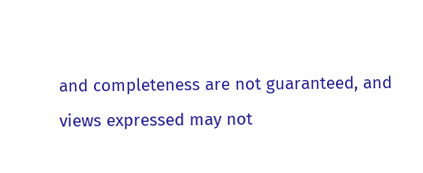and completeness are not guaranteed, and views expressed may not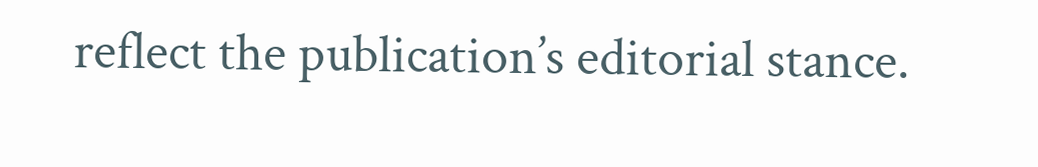reflect the publication’s editorial stance.